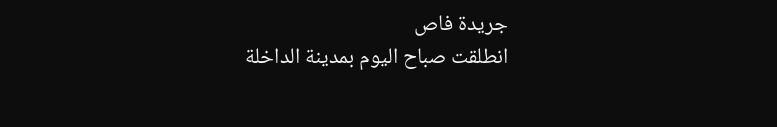جريدة فاص
انطلقت صباح اليوم بمدينة الداخلة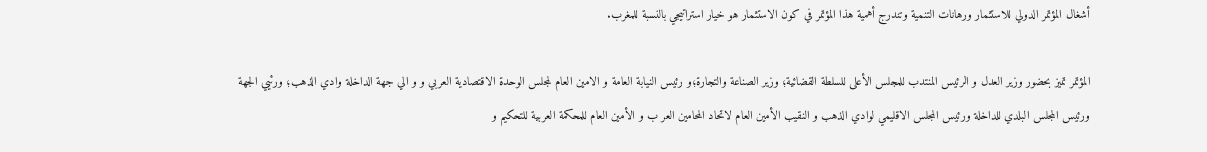أشغال المؤتمر الدولي للاستثمار ورهانات التنمية وتندرج أهمية هذا المؤتمر في كون الاستثمار هو خيار استراتيجي بالنسبة للمغرب.

المؤتمر تميز بحضور وزير العدل و الرئيس المنتدب للمجلس الأعلى للسلطة القضائية؛ وزير الصناعة والتجارة؛و رئيس النيابة العامة و الامين العام لمجلس الوحدة الاقتصادية العربي و و الي جهة الداخلة وادي الذهب؛ ورئيي الجهة ورئيس المجلس البلدي للداخلة ورئيس المجلس الاقليمي لوادي الذهب و النقيب الأمين العام لاتحاد المحامين العر ب و الأمين العام للمحكمة العربية للتحكيم و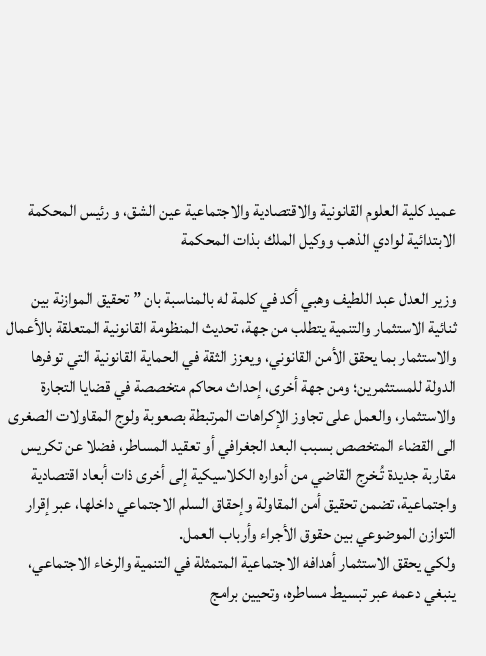عميد كلية العلوم القانونية والاقتصادية والاجتماعية عين الشق، و رئيس المحكمة الابتدائية لوادي الذهب ووكيل الملك بذات المحكمة

وزير العدل عبد اللطيف وهبي أكد في كلمة له بالمناسبة بان ” تحقيق الموازنة بين ثنائية الاستثمار والتنمية يتطلب من جهة، تحديث المنظومة القانونية المتعلقة بالأعمال والاستثمار بما يحقق الأمن القانوني، ويعزز الثقة في الحماية القانونية التي توفرها الدولة للمستثمرين؛ ومن جهة أخرى، إحداث محاكم متخصصة في قضايا التجارة والاستثمار، والعمل على تجاوز الإكراهات المرتبطة بصعوبة ولوج المقاولات الصغرى الى القضاء المتخصص بسبب البعد الجغرافي أو تعقيد المساطر، فضلا عن تكريس مقاربة جديدة تُـخرج القاضي من أدواره الكلاسيكية إلى أخرى ذات أبعاد اقتصادية واجتماعية، تضمن تحقيق أمن المقاولة وإحقاق السلم الاجتماعي داخلها، عبر إقرار التوازن الموضوعي بين حقوق الأجراء وأرباب العمل.
ولكي يحقق الاستثمار أهدافه الاجتماعية المتمثلة في التنمية والرخاء الاجتماعي، ينبغي دعمه عبر تبسيط مساطره، وتحيين برامج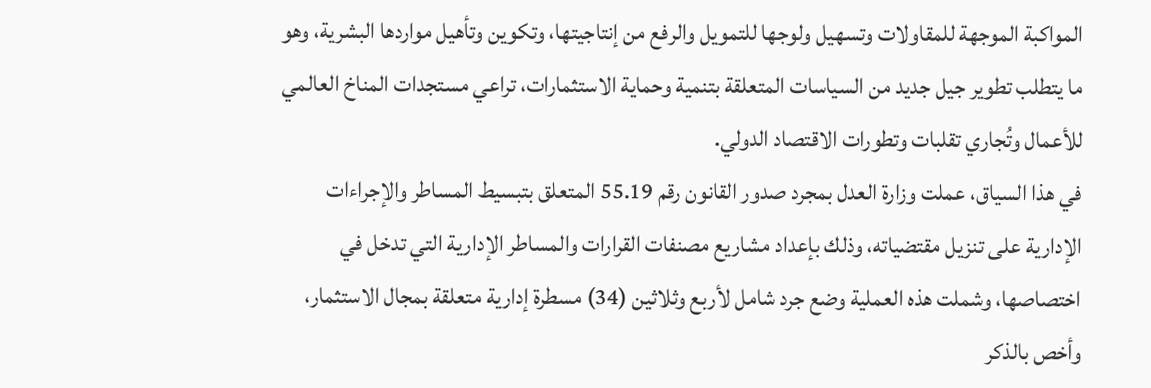المواكبة الموجهة للمقاولات وتسهيل ولوجها للتمويل والرفع من إنتاجيتها، وتكوين وتأهيل مواردها البشرية، وهو ما يتطلب تطوير جيل جديد من السياسات المتعلقة بتنمية وحماية الاستثمارات، تراعي مستجدات المناخ العالمي للأعمال وتُجاري تقلبات وتطورات الاقتصاد الدولي.
في هذا السياق، عملت وزارة العدل بمجرد صدور القانون رقم 55.19 المتعلق بتبسيط المساطر والإجراءات الإدارية على تنزيل مقتضياته، وذلك بإعداد مشاريع مصنفات القرارات والمساطر الإدارية التي تدخل في اختصاصها، وشملت هذه العملية وضع جرد شامل لأربع وثلاثين (34) مسطرة إدارية متعلقة بمجال الاستثمار، وأخص بالذكر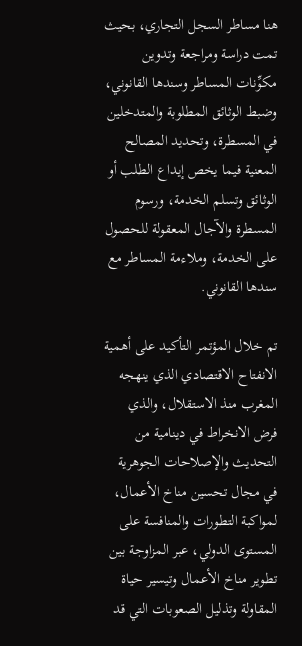هنا مساطر السجل التجاري، بحيث تمت دراسة ومراجعة وتدوين مكوِّنات المساطر وسندها القانوني، وضبط الوثائق المطلوبة والمتدخلين في المسطرة، وتحديد المصالح المعنية فيما يخص إيداع الطلب أو الوثائق وتسلم الخدمة، ورسوم المسطرة والآجال المعقولة للحصول على الخدمة، وملاءمة المساطر مع سندها القانوني.

تم خلال المؤتمر التأكيد على أهمية الانفتاح الاقتصادي الذي ينهجه المغرب منذ الاستقلال، والذي فرض الانخراط في دينامية من التحديث والإصلاحات الجوهرية في مجال تحسين مناخ الأعمال، لمواكبة التطورات والمنافسة على المستوى الدولي، عبر المزاوجة بين تطوير مناخ الأعمال وتيسير حياة المقاولة وتذليل الصعوبات التي قد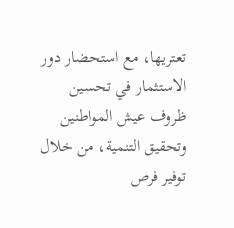تعتريها، مع استحضار دور الاستثمار في تحسين ظروف عيش المواطنين وتحقيق التنمية، من خلال توفير فرص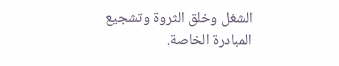الشغل وخلق الثروة وتشجيع المبادرة الخاصة.